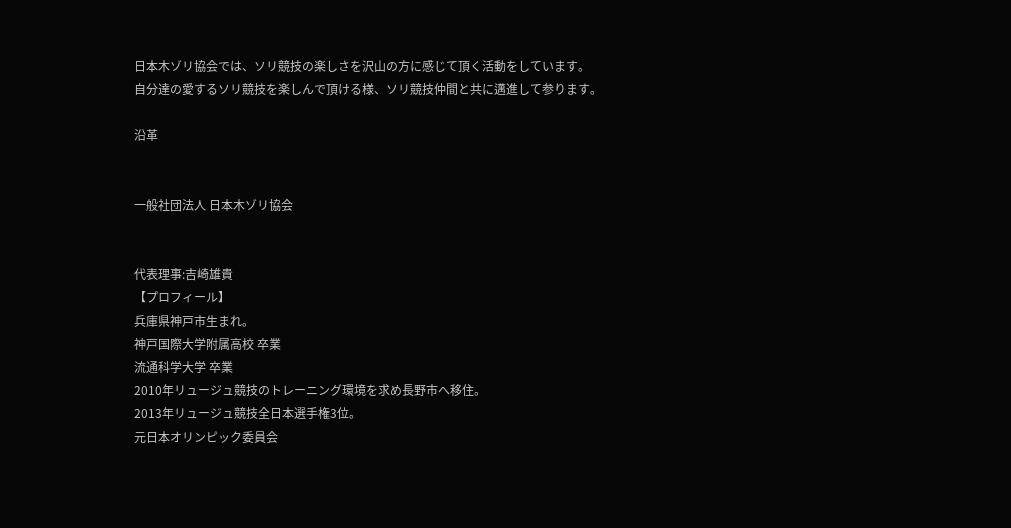日本木ゾリ協会では、ソリ競技の楽しさを沢山の方に感じて頂く活動をしています。
自分達の愛するソリ競技を楽しんで頂ける様、ソリ競技仲間と共に邁進して参ります。

沿革


一般社団法人 日本木ゾリ協会


代表理事:吉崎雄貴
【プロフィール】
兵庫県神戸市生まれ。
神戸国際大学附属高校 卒業
流通科学大学 卒業
2010年リュージュ競技のトレーニング環境を求め長野市へ移住。
2013年リュージュ競技全日本選手権3位。
元日本オリンピック委員会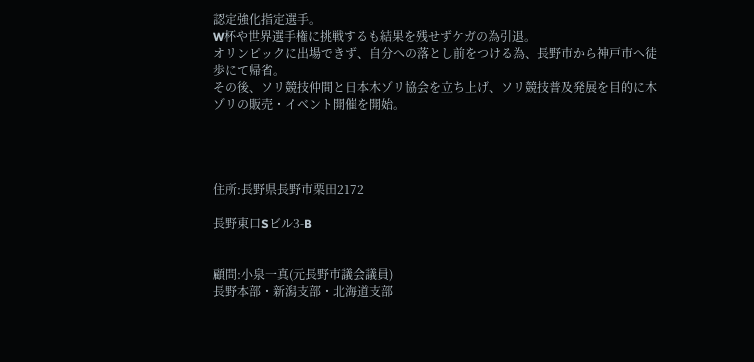認定強化指定選手。
W杯や世界選手権に挑戦するも結果を残せずケガの為引退。
オリンピックに出場できず、自分への落とし前をつける為、長野市から神戸市へ徒歩にて帰省。
その後、ソリ競技仲間と日本木ゾリ協会を立ち上げ、ソリ競技普及発展を目的に木ゾリの販売・イベント開催を開始。




住所:長野県長野市栗田2172

長野東口Sビル3-B


顧問:小泉一真(元長野市議会議員)
長野本部・新潟支部・北海道支部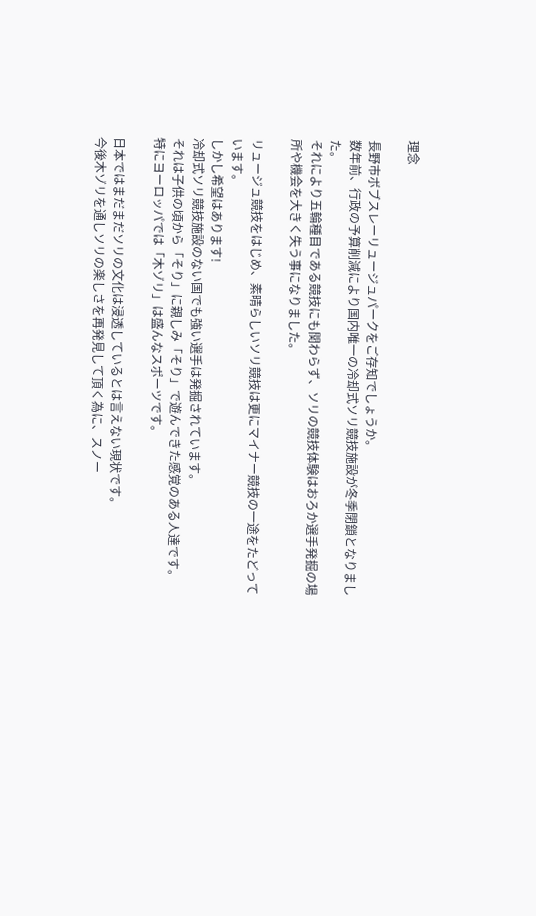理念

長野市ボブスレーリュージュパークをご存知でしょうか。
数年前、行政の予算削減により国内唯一の冷却式ソリ競技施設が冬季閉鎖となりました。
それにより五輪種目である競技にも関わらず、ソリの競技体験はおろか選手発掘の場所や機会を大きく失う事になりました。

リュージュ競技をはじめ、素晴らしいソリ競技は更にマイナー競技の一途をたどっています。
しかし希望はあります!
冷却式ソリ競技施設のない国でも強い選手は発掘されています。
それは子供の頃から「そり」に親しみ「そり」で遊んできた感覚のある人達です。
特にヨーロッパでは「木ゾリ」は盛んなスポーツです。

日本ではまだまだソリの文化は浸透しているとは言えない現状です。
今後木ゾリを通しソリの楽しさを再発見して頂く為に、スノー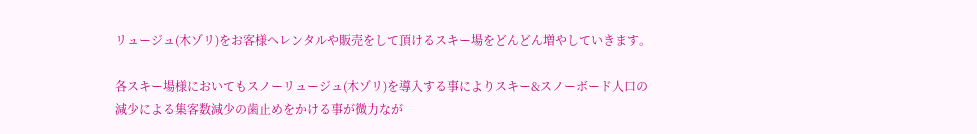リュージュ(木ゾリ)をお客様へレンタルや販売をして頂けるスキー場をどんどん増やしていきます。

各スキー場様においてもスノーリュージュ(木ゾリ)を導入する事によりスキー&スノーボード人口の減少による集客数減少の歯止めをかける事が微力なが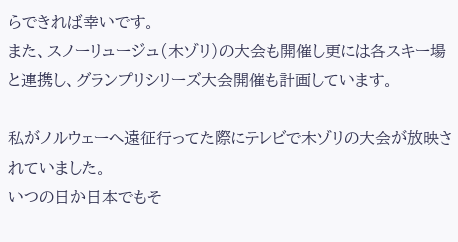らできれば幸いです。
また、スノーリュージュ(木ゾリ)の大会も開催し更には各スキー場と連携し、グランプリシリーズ大会開催も計画しています。

私がノルウェーへ遠征行ってた際にテレビで木ゾリの大会が放映されていました。
いつの日か日本でもそ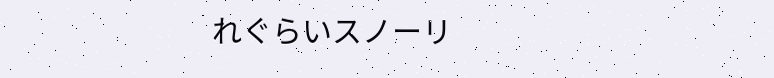れぐらいスノーリ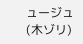ュージュ(木ゾリ)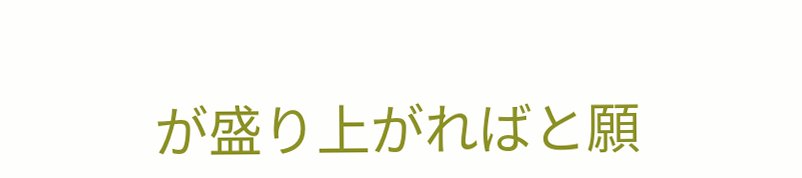が盛り上がればと願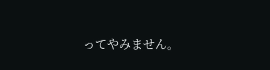ってやみません。